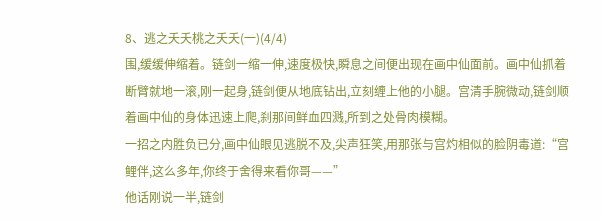8、逃之夭夭桃之夭夭(一)(4/4)
围,缓缓伸缩着。链剑一缩一伸,速度极快,瞬息之间便出现在画中仙面前。画中仙抓着断臂就地一滚,刚一起身,链剑便从地底钻出,立刻缠上他的小腿。宫清手腕微动,链剑顺着画中仙的身体迅速上爬,刹那间鲜血四溅,所到之处骨肉模糊。
一招之内胜负已分,画中仙眼见逃脱不及,尖声狂笑,用那张与宫灼相似的脸阴毒道:“宫鲤伴,这么多年,你终于舍得来看你哥——”
他话刚说一半,链剑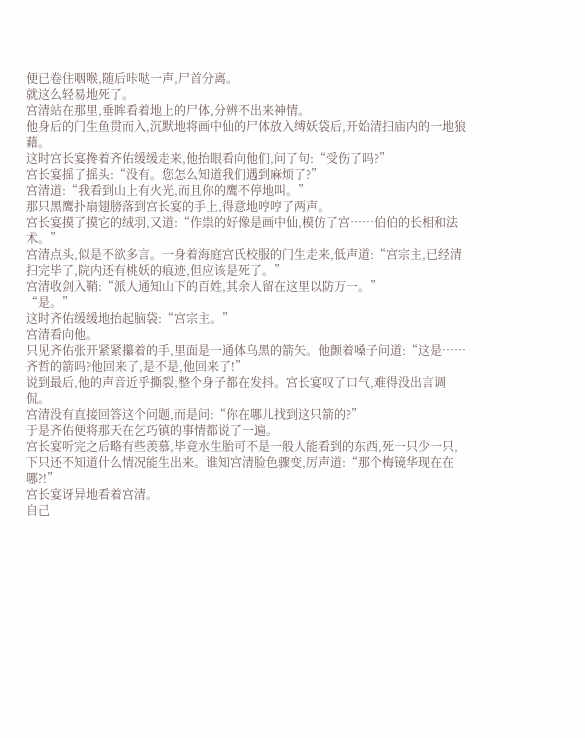便已卷住咽喉,随后咔哒一声,尸首分离。
就这么轻易地死了。
宫清站在那里,垂眸看着地上的尸体,分辨不出来神情。
他身后的门生鱼贯而入,沉默地将画中仙的尸体放入缚妖袋后,开始清扫庙内的一地狼藉。
这时宫长宴搀着齐佑缓缓走来,他抬眼看向他们,问了句:“受伤了吗?”
宫长宴摇了摇头:“没有。您怎么知道我们遇到麻烦了?”
宫清道:“我看到山上有火光,而且你的鹰不停地叫。”
那只黑鹰扑扇翅膀落到宫长宴的手上,得意地哼哼了两声。
宫长宴摸了摸它的绒羽,又道:“作祟的好像是画中仙,模仿了宫……伯伯的长相和法术。”
宫清点头,似是不欲多言。一身着海庭宫氏校服的门生走来,低声道:“宫宗主,已经清扫完毕了,院内还有桃妖的痕迹,但应该是死了。”
宫清收剑入鞘:“派人通知山下的百姓,其余人留在这里以防万一。”
“是。”
这时齐佑缓缓地抬起脑袋:“宫宗主。”
宫清看向他。
只见齐佑张开紧紧攥着的手,里面是一通体乌黑的箭矢。他颤着嗓子问道:“这是……齐哲的箭吗?他回来了,是不是,他回来了!”
说到最后,他的声音近乎撕裂,整个身子都在发抖。宫长宴叹了口气,难得没出言调侃。
宫清没有直接回答这个问题,而是问:“你在哪儿找到这只箭的?”
于是齐佑便将那天在乞巧镇的事情都说了一遍。
宫长宴听完之后略有些羡慕,毕竟水生胎可不是一般人能看到的东西,死一只少一只,下只还不知道什么情况能生出来。谁知宫清脸色骤变,厉声道:“那个梅镜华现在在哪?!”
宫长宴讶异地看着宫清。
自己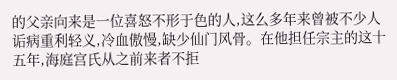的父亲向来是一位喜怒不形于色的人,这么多年来曾被不少人诟病重利轻义,冷血傲慢,缺少仙门风骨。在他担任宗主的这十五年,海庭宫氏从之前来者不拒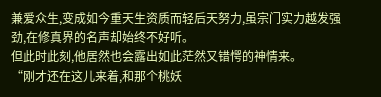兼爱众生,变成如今重天生资质而轻后天努力,虽宗门实力越发强劲,在修真界的名声却始终不好听。
但此时此刻,他居然也会露出如此茫然又错愕的神情来。
“刚才还在这儿来着,和那个桃妖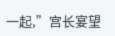一起,”宫长宴望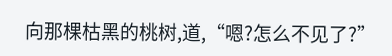向那棵枯黑的桃树,道,“嗯?怎么不见了?”